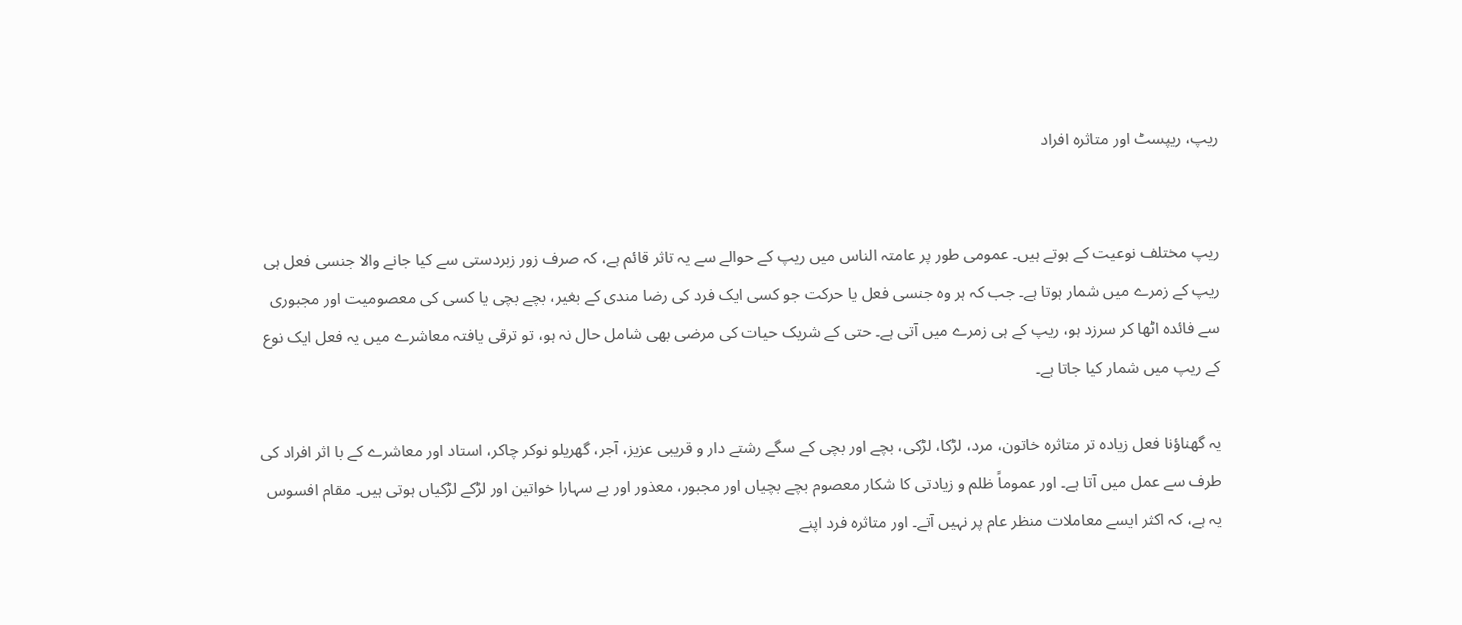ریپ، ریپسٹ اور متاثرہ افراد


ریپ مختلف نوعیت کے ہوتے ہیں۔ عمومی طور پر عامتہ الناس میں ریپ کے حوالے سے یہ تاثر قائم ہے، کہ صرف زور زبردستی سے کیا جانے والا جنسی فعل ہی ریپ کے زمرے میں شمار ہوتا ہے۔ جب کہ ہر وہ جنسی فعل یا حرکت جو کسی ایک فرد کی رضا مندی کے بغیر، بچے بچی یا کسی کی معصومیت اور مجبوری سے فائدہ اٹھا کر سرزد ہو، ریپ کے ہی زمرے میں آتی ہے۔ حتی کے شریک حیات کی مرضی بھی شامل حال نہ ہو، تو ترقی یافتہ معاشرے میں یہ فعل ایک نوع کے ریپ میں شمار کیا جاتا ہے۔

یہ گھناؤنا فعل زیادہ تر متاثرہ خاتون، مرد، لڑکا، لڑکی، بچے اور بچی کے سگے رشتے دار و قریبی عزیز، آجر، گھریلو نوکر چاکر، استاد اور معاشرے کے با اثر افراد کی طرف سے عمل میں آتا ہے۔ اور عموماً ظلم و زیادتی کا شکار معصوم بچے بچیاں اور مجبور، معذور اور بے سہارا خواتین اور لڑکے لڑکیاں ہوتی ہیں۔ مقام افسوس یہ ہے، کہ اکثر ایسے معاملات منظر عام پر نہیں آتے۔ اور متاثرہ فرد اپنے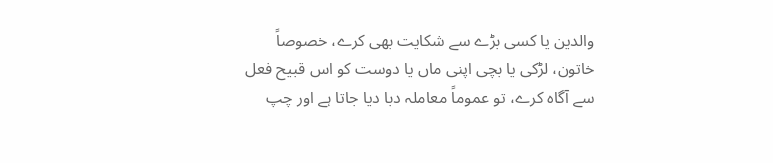والدین یا کسی بڑے سے شکایت بھی کرے، خصوصاً خاتون، لڑکی یا بچی اپنی ماں یا دوست کو اس قبیح فعل سے آگاہ کرے، تو عموماً معاملہ دبا دیا جاتا ہے اور چپ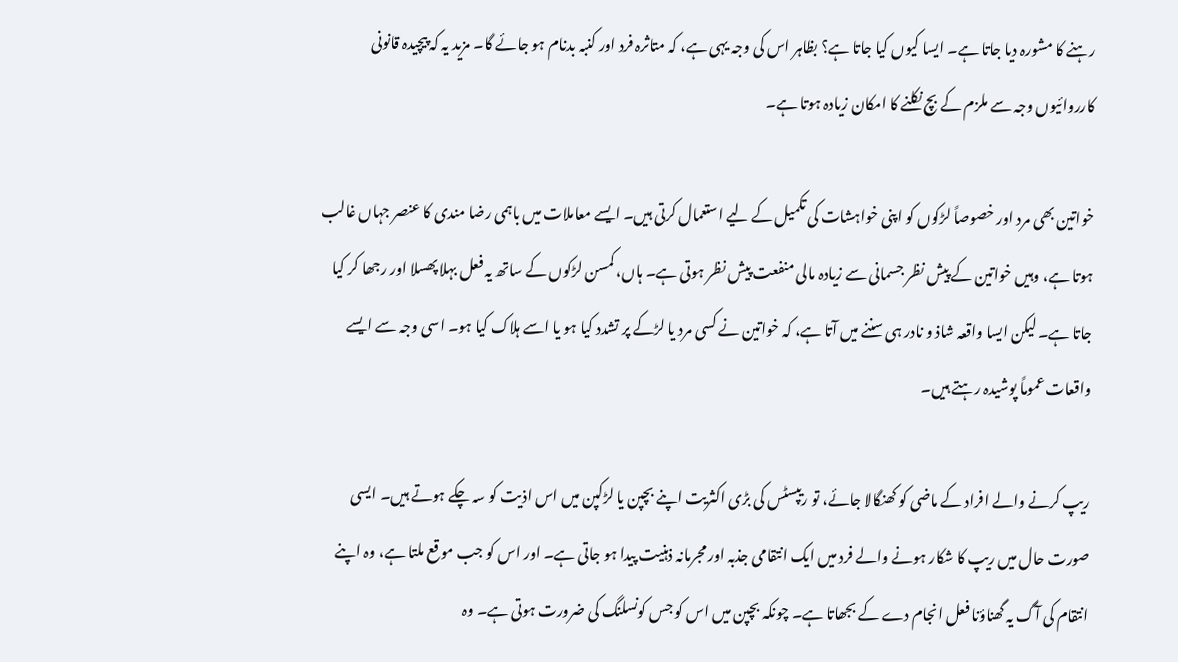رہنے کا مشورہ دیا جاتا ہے۔ ایسا کیوں کیا جاتا ہے؟ بظاہر اس کی وجہ یہی ہے، کہ متاثرہ فرد اور کنبہ بدنام ہو جائے گا۔ مزید یہ کہ پیچیدہ قانونی کارروائیوں وجہ سے ملزم کے بچ نکلنے کا امکان زیادہ ہوتا ہے۔

خواتین بھی مرد اور خصوصاً لڑکوں کو اپنی خواہشات کی تکمیل کے لیے استعمال کرتی ہیں۔ ایسے معاملات میں باہمی رضا مندی کا عنصر جہاں غالب ہوتا ہے، وہیں خواتین کے پیش نظر جسمانی سے زیادہ مالی منفعت پیش نظر ہوتی ہے۔ ہاں، کمسن لڑکوں کے ساتھ یہ فعل بہلا پھسلا اور رجھا کر کیا جاتا ہے۔ لیکن ایسا واقعہ شاذ و نادر ہی سننے میں آتا ہے، کہ خواتین نے کسی مرد یا لڑکے پر تشدد کیا ہو یا اسے ہلاک کیا ہو۔ اسی وجہ سے ایسے واقعات عموماً پوشیدہ رہتے ہیں۔

ریپ کرنے والے افراد کے ماضی کو کھنگالا جائے، تو ریپسٹس کی بڑی اکثریت اپنے بچپن یا لڑکپن میں اس اذیت کو سہ چکے ہوتے ہیں۔ ایسی صورت حال میں ریپ کا شکار ہونے والے فرد میں ایک انتقامی جذبہ اور مجرمانہ ذہنیت پیدا ہو جاتی ہے۔ اور اس کو جب موقع ملتا ہے، وہ اپنے انتقام کی آگ یہ گھناؤنا فعل انجام دے کے بجھاتا ہے۔ چونکہ بچپن میں اس کو جس کونسلنگ کی ضرورت ہوتی ہے۔ وہ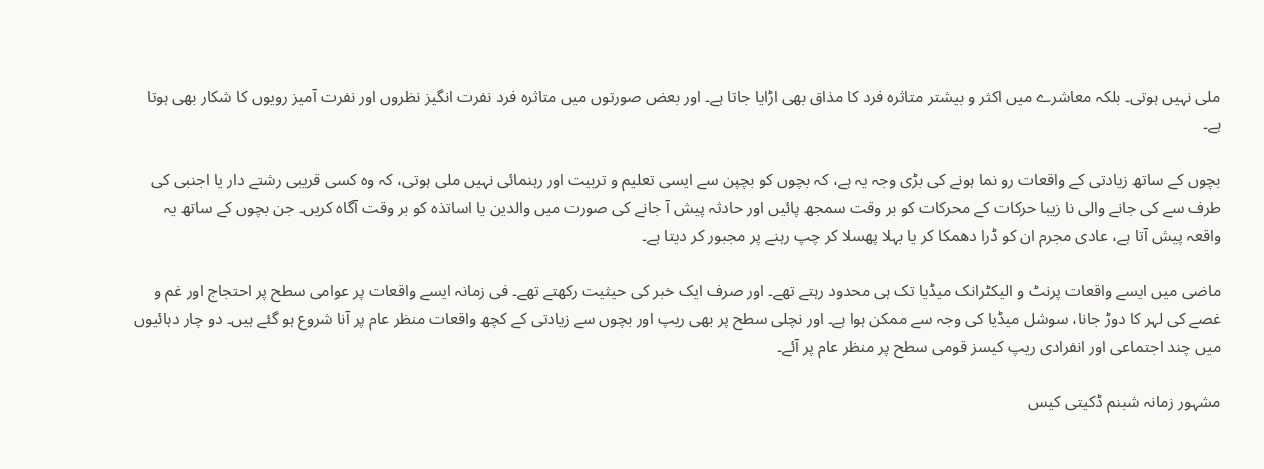ملی نہیں ہوتی۔ بلکہ معاشرے میں اکثر و بیشتر متاثرہ فرد کا مذاق بھی اڑایا جاتا ہے۔ اور بعض صورتوں میں متاثرہ فرد نفرت انگیز نظروں اور نفرت آمیز رویوں کا شکار بھی ہوتا ہے۔

بچوں کے ساتھ زیادتی کے واقعات رو نما ہونے کی بڑی وجہ یہ ہے، کہ بچوں کو بچپن سے ایسی تعلیم و تربیت اور رہنمائی نہیں ملی ہوتی، کہ وہ کسی قریبی رشتے دار یا اجنبی کی طرف سے کی جانے والی نا زیبا حرکات کے محرکات کو بر وقت سمجھ پائیں اور حادثہ پیش آ جانے کی صورت میں والدین یا اساتذہ کو بر وقت آگاہ کریں۔ جن بچوں کے ساتھ یہ واقعہ پیش آتا ہے، عادی مجرم ان کو ڈرا دھمکا کر یا بہلا پھسلا کر چپ رہنے پر مجبور کر دیتا ہے۔

ماضی میں ایسے واقعات پرنٹ و الیکٹرانک میڈیا تک ہی محدود رہتے تھے۔ اور صرف ایک خبر کی حیثیت رکھتے تھے۔ فی زمانہ ایسے واقعات پر عوامی سطح پر احتجاج اور غم و غصے کی لہر کا دوڑ جانا، سوشل میڈیا کی وجہ سے ممکن ہوا ہے۔ اور نچلی سطح پر بھی ریپ اور بچوں سے زیادتی کے کچھ واقعات منظر عام پر آنا شروع ہو گئے ہیں۔ دو چار دہائیوں میں چند اجتماعی اور انفرادی ریپ کیسز قومی سطح پر منظر عام پر آئے۔

مشہور زمانہ شبنم ڈکیتی کیس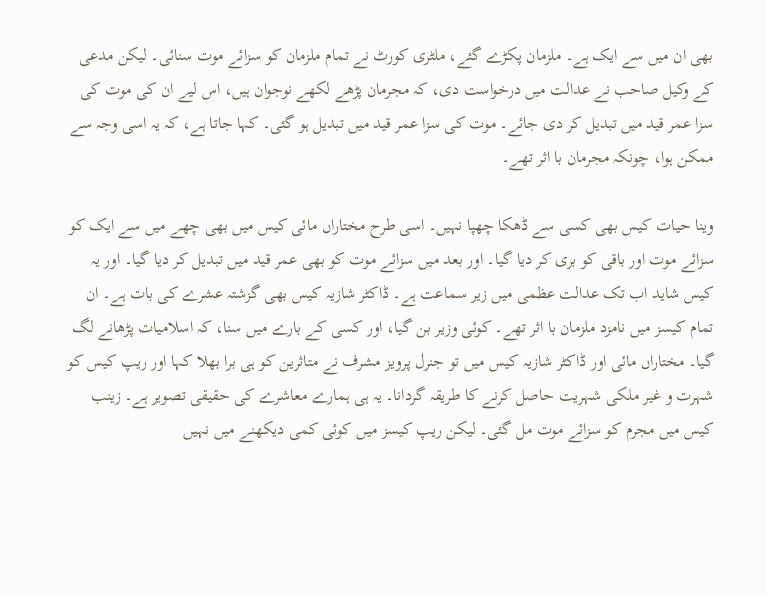بھی ان میں سے ایک ہے۔ ملزمان پکڑے گئے، ملٹری کورٹ نے تمام ملزمان کو سزائے موت سنائی۔ لیکن مدعی کے وکیل صاحب نے عدالت میں درخواست دی، کہ مجرمان پڑھے لکھے نوجوان ہیں، اس لیے ان کی موت کی سزا عمر قید میں تبدیل کر دی جائے۔ موت کی سزا عمر قید میں تبدیل ہو گئی۔ کہا جاتا ہے، کہ یہ اسی وجہ سے ممکن ہوا، چونکہ مجرمان با اثر تھے۔

وینا حیات کیس بھی کسی سے ڈھکا چھپا نہیں۔ اسی طرح مختاراں مائی کیس میں بھی چھے میں سے ایک کو سزائے موت اور باقی کو بری کر دیا گیا۔ اور بعد میں سزائے موت کو بھی عمر قید میں تبدیل کر دیا گیا۔ اور یہ کیس شاید اب تک عدالت عظمی میں زیر سماعت ہے۔ ڈاکٹر شازیہ کیس بھی گزشتہ عشرے کی بات ہے۔ ان تمام کیسز میں نامزد ملزمان با اثر تھے۔ کوئی وزیر بن گیا، اور کسی کے بارے میں سنا، کہ اسلامیات پڑھانے لگ گیا۔ مختاراں مائی اور ڈاکٹر شازیہ کیس میں تو جنرل پرویز مشرف نے متاثرین کو ہی برا بھلا کہا اور ریپ کیس کو شہرت و غیر ملکی شہریت حاصل کرنے کا طریقہ گردانا۔ یہ ہی ہمارے معاشرے کی حقیقی تصویر ہے۔ زینب کیس میں مجرم کو سزائے موت مل گئی۔ لیکن ریپ کیسز میں کوئی کمی دیکھنے میں نہیں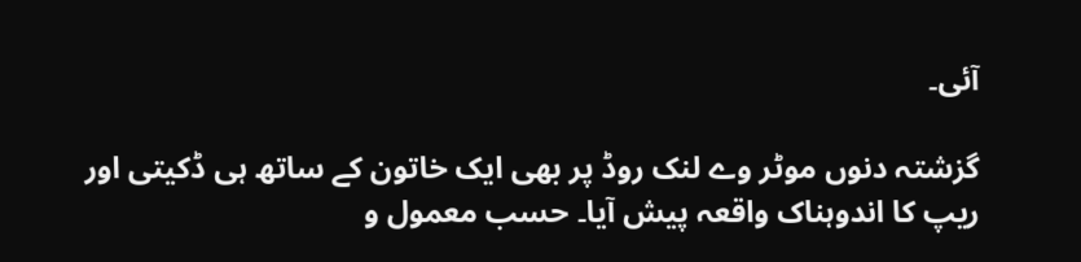آئی۔

گزشتہ دنوں موٹر وے لنک روڈ پر بھی ایک خاتون کے ساتھ ہی ڈکیتی اور ریپ کا اندوہناک واقعہ پیش آیا۔ حسب معمول و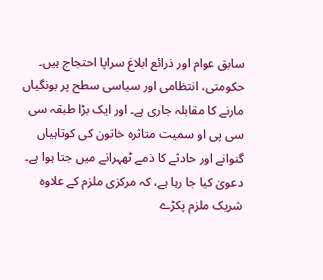سابق عوام اور ذرائع ابلاغ سراپا احتجاج ہیں۔ حکومتی، انتظامی اور سیاسی سطح پر بونگیاں مارنے کا مقابلہ جاری ہے۔ اور ایک بڑا طبقہ سی سی پی او سمیت متاثرہ خاتون کی کوتاہیاں گنوانے اور حادثے کا ذمے ٹھہرانے میں جتا ہوا ہے۔ دعویٰ کیا جا رہا ہے، کہ مرکزی ملزم کے علاوہ شریک ملزم پکڑے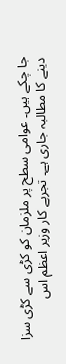جا چکے ہیں۔ عوامی سطح پر ملزمان کو کڑی سے کڑی سزا دینے کا مطالبہ جاری ہے۔ تجربے کار وزیر اعظم اس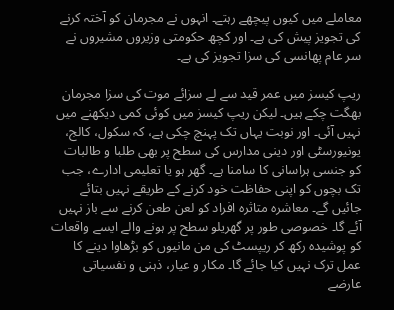معاملے میں کیوں پیچھے رہتے۔ انہوں نے مجرمان کو آختہ کرنے کی تجویز پیش کی ہے۔ اور کچھ حکومتی وزیروں مشیروں نے سر عام پھانسی کی سزا تجویز کی ہے۔

ریپ کیسز میں عمر قید سے لے سزائے موت کی سزا مجرمان بھگت چکے ہیں۔ لیکن ریپ کیسز میں کوئی کمی دیکھنے میں نہیں آئی۔ اور نوبت یہاں تک پہنچ چکی ہے، کہ سکول، کالج، یونیورسٹی اور دینی مدارس کی سطح پر بھی طلبا و طالبات کو جنسی ہراسانی کا سامنا ہے۔ گھر ہو یا تعلیمی ادارے، جب تک بچوں کو اپنی حفاظت خود کرنے کے طریقے نہیں بتائے جائیں گے۔ معاشرہ متاثرہ افراد کو لعن طعن کرنے سے باز نہیں آئے گا۔ خصوصی طور پر گھریلو سطح پر ہونے والے ایسے واقعات کو پوشیدہ رکھ کر ریپسٹ کی من مانیوں کو بڑھاوا دینے کا عمل ترک نہیں کیا جائے گا۔ مکار و عیار، ذہنی و نفسیاتی عارضے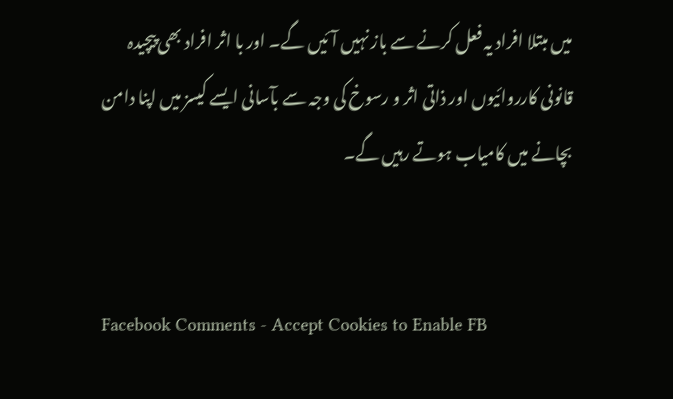میں مبتلا افراد یہ فعل کرنے سے باز نہیں آئیں گے۔ اور با اثر افراد بھی پیچیدہ قانونی کارروائیوں اور ذاتی اثر و رسوخ کی وجہ سے بآسانی ایسے کیسز میں اپنا دامن بچانے میں کامیاب ہوتے رہیں گے۔


Facebook Comments - Accept Cookies to Enable FB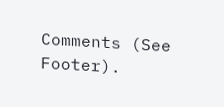Comments (See Footer).